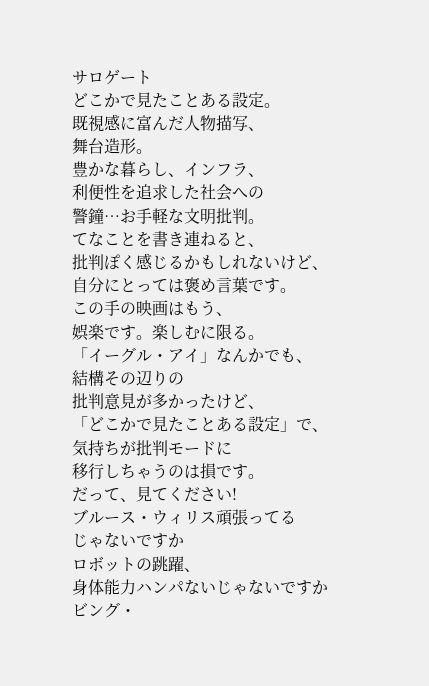サロゲート
どこかで見たことある設定。
既視感に富んだ人物描写、
舞台造形。
豊かな暮らし、インフラ、
利便性を追求した社会への
警鐘…お手軽な文明批判。
てなことを書き連ねると、
批判ぽく感じるかもしれないけど、
自分にとっては褒め言葉です。
この手の映画はもう、
娯楽です。楽しむに限る。
「イーグル・アイ」なんかでも、
結構その辺りの
批判意見が多かったけど、
「どこかで見たことある設定」で、
気持ちが批判モードに
移行しちゃうのは損です。
だって、見てください!
ブルース・ウィリス頑張ってる
じゃないですか
ロボットの跳躍、
身体能力ハンパないじゃないですか
ビング・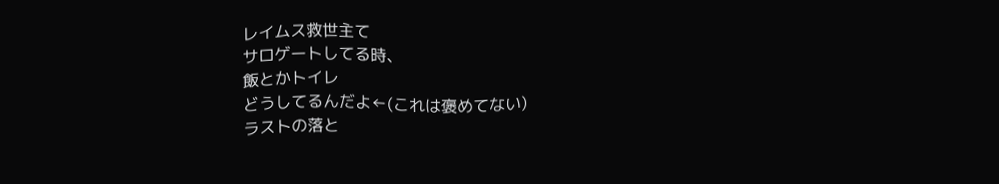レイムス救世主て
サロゲートしてる時、
飯とかトイレ
どうしてるんだよ←(これは褒めてない)
ラストの落と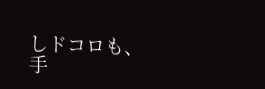しドコロも、
手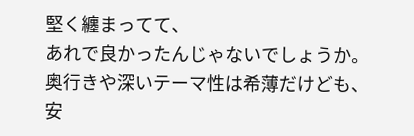堅く纏まってて、
あれで良かったんじゃないでしょうか。
奥行きや深いテーマ性は希薄だけども、
安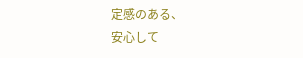定感のある、
安心して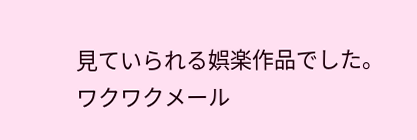見ていられる娯楽作品でした。
ワクワクメール